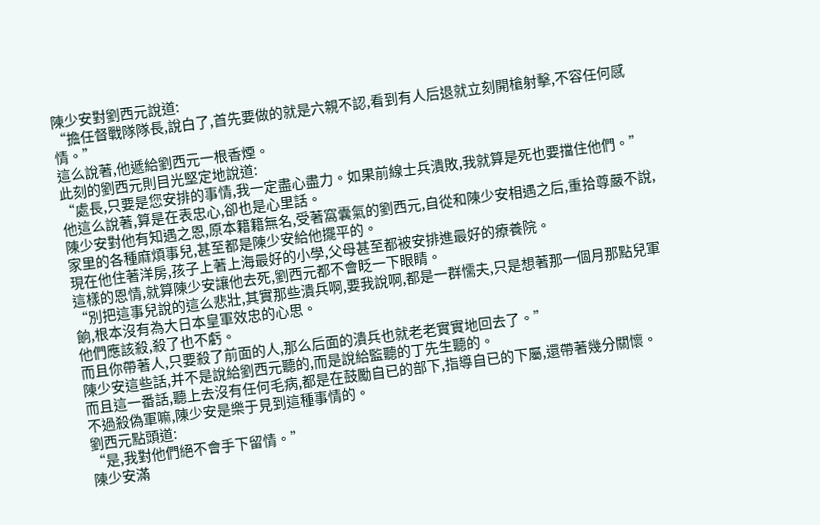陳少安對劉西元說道:
“擔任督戰隊隊長,說白了,首先要做的就是六親不認,看到有人后退就立刻開槍射擊,不容任何感情。”
這么說著,他遞給劉西元一根香煙。
此刻的劉西元則目光堅定地說道:
“處長,只要是您安排的事情,我一定盡心盡力。如果前線士兵潰敗,我就算是死也要擋住他們。”
他這么說著,算是在表忠心,卻也是心里話。
陳少安對他有知遇之恩,原本籍籍無名,受著窩囊氣的劉西元,自從和陳少安相遇之后,重拾尊嚴不說,家里的各種麻煩事兒,甚至都是陳少安給他擺平的。
現在他住著洋房,孩子上著上海最好的小學,父母甚至都被安排進最好的療養院。
這樣的恩情,就算陳少安讓他去死,劉西元都不會眨一下眼睛。
“別把這事兒說的這么悲壯,其實那些潰兵啊,要我說啊,都是一群懦夫,只是想著那一個月那點兒軍餉,根本沒有為大日本皇軍效忠的心思。
他們應該殺,殺了也不虧。
而且你帶著人,只要殺了前面的人,那么后面的潰兵也就老老實實地回去了。”
陳少安這些話,并不是說給劉西元聽的,而是說給監聽的丁先生聽的。
而且這一番話,聽上去沒有任何毛病,都是在鼓勵自已的部下,指導自已的下屬,還帶著幾分關懷。
不過殺偽軍嘛,陳少安是樂于見到這種事情的。
劉西元點頭道:
“是,我對他們絕不會手下留情。”
陳少安滿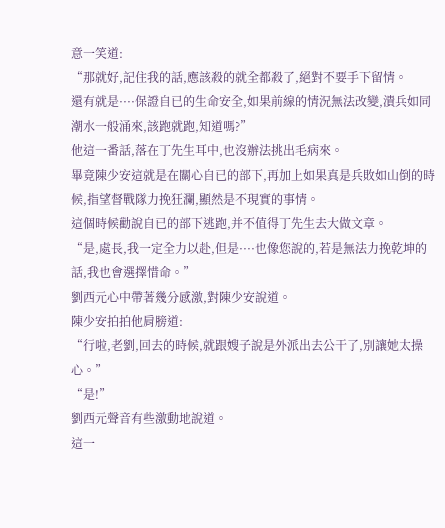意一笑道:
“那就好,記住我的話,應該殺的就全都殺了,絕對不要手下留情。
還有就是····保證自已的生命安全,如果前線的情況無法改變,潰兵如同潮水一般涌來,該跑就跑,知道嗎?”
他這一番話,落在丁先生耳中,也沒辦法挑出毛病來。
畢竟陳少安這就是在關心自已的部下,再加上如果真是兵敗如山倒的時候,指望督戰隊力挽狂瀾,顯然是不現實的事情。
這個時候勸說自已的部下逃跑,并不值得丁先生去大做文章。
“是,處長,我一定全力以赴,但是····也像您說的,若是無法力挽乾坤的話,我也會選擇惜命。”
劉西元心中帶著幾分感激,對陳少安說道。
陳少安拍拍他肩膀道:
“行啦,老劉,回去的時候,就跟嫂子說是外派出去公干了,別讓她太操心。”
“是!”
劉西元聲音有些激動地說道。
這一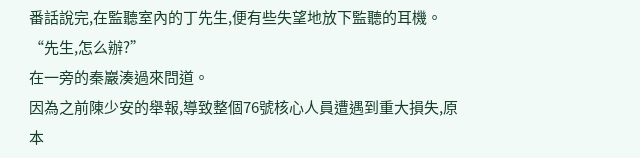番話說完,在監聽室內的丁先生,便有些失望地放下監聽的耳機。
“先生,怎么辦?”
在一旁的秦巖湊過來問道。
因為之前陳少安的舉報,導致整個76號核心人員遭遇到重大損失,原本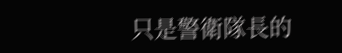只是警衛隊長的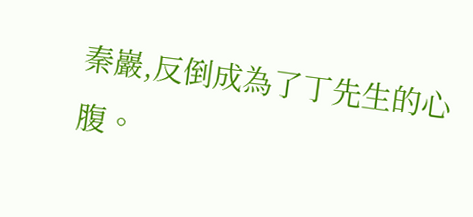秦巖,反倒成為了丁先生的心腹。